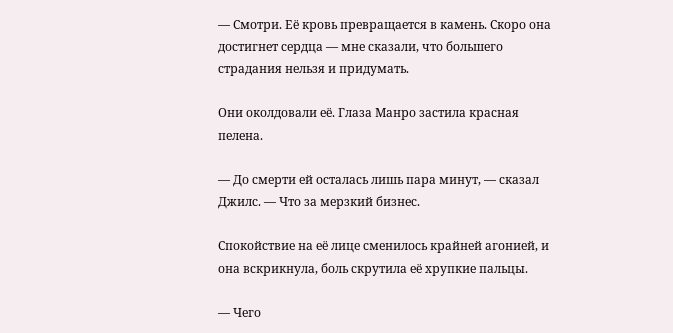— Смотри. Её кровь превращается в камень. Скоро она достигнет сердца — мне сказали, что большего страдания нельзя и придумать.

Они околдовали её. Глаза Манро застила красная пелена.

— До смерти ей осталась лишь пара минут, — сказал Джилс. — Что за мерзкий бизнес.

Спокойствие на её лице сменилось крайней агонией, и она вскрикнула, боль скрутила её хрупкие пальцы.

— Чего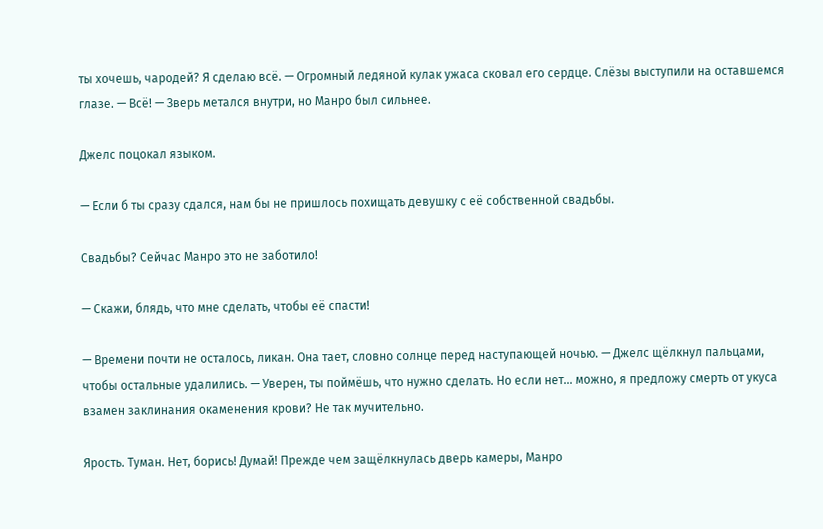ты хочешь, чародей? Я сделаю всё. — Огромный ледяной кулак ужаса сковал его сердце. Слёзы выступили на оставшемся глазе. — Всё! — Зверь метался внутри, но Манро был сильнее.

Джелс поцокал языком.

— Если б ты сразу сдался, нам бы не пришлось похищать девушку с её собственной свадьбы.

Свадьбы? Сейчас Манро это не заботило!

— Скажи, блядь, что мне сделать, чтобы её спасти!

— Времени почти не осталось, ликан. Она тает, словно солнце перед наступающей ночью. — Джелс щёлкнул пальцами, чтобы остальные удалились. — Уверен, ты поймёшь, что нужно сделать. Но если нет… можно, я предложу смерть от укуса взамен заклинания окаменения крови? Не так мучительно.

Ярость. Туман. Нет, борись! Думай! Прежде чем защёлкнулась дверь камеры, Манро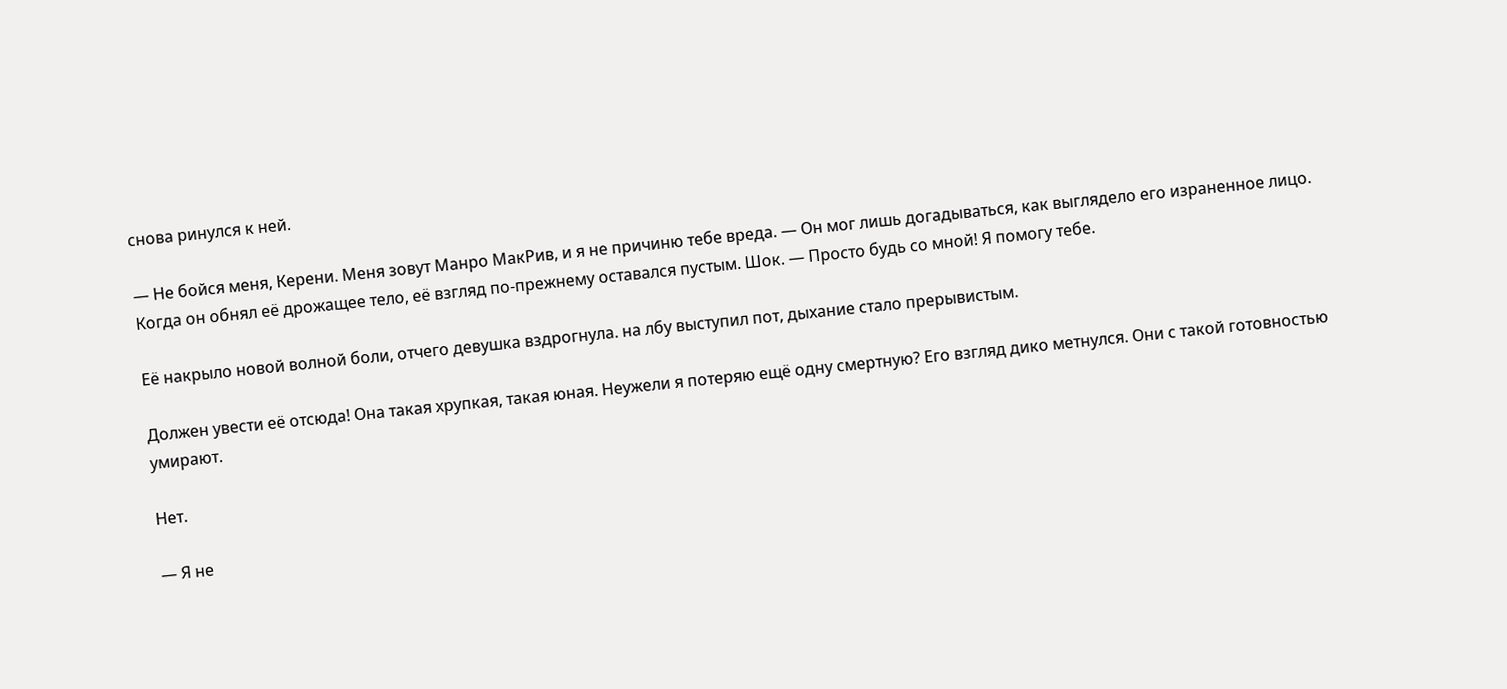снова ринулся к ней.

— Не бойся меня, Керени. Меня зовут Манро МакРив, и я не причиню тебе вреда. — Он мог лишь догадываться, как выглядело его израненное лицо. Когда он обнял её дрожащее тело, её взгляд по-прежнему оставался пустым. Шок. — Просто будь со мной! Я помогу тебе.

Её накрыло новой волной боли, отчего девушка вздрогнула. на лбу выступил пот, дыхание стало прерывистым.

Должен увести её отсюда! Она такая хрупкая, такая юная. Неужели я потеряю ещё одну смертную? Его взгляд дико метнулся. Они с такой готовностью умирают.

Нет.

— Я не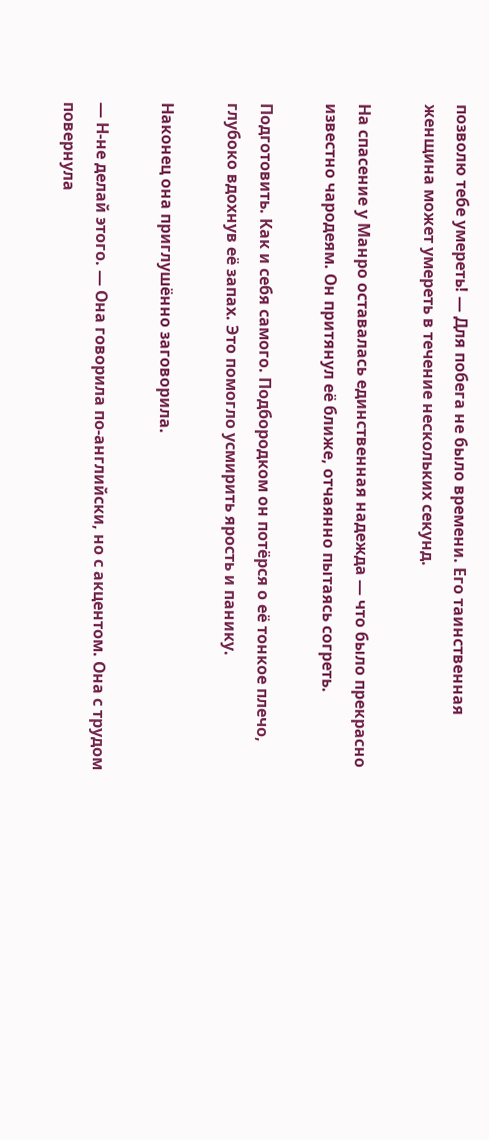позволю тебе умереть! — Для побега не было времени. Его таинственная женщина может умереть в течение нескольких секунд.

На спасение у Манро оставалась единственная надежда — что было прекрасно известно чародеям. Он притянул её ближе, отчаянно пытаясь согреть.

Подготовить. Как и себя самого. Подбородком он потёрся о её тонкое плечо, глубоко вдохнув её запах. Это помогло усмирить ярость и панику.

Наконец она приглушённо заговорила.

— Н-не делай этого. — Она говорила по-английски, но с акцентом. Она с трудом повернула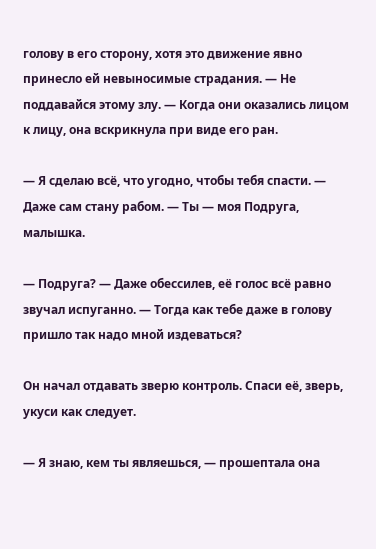голову в его сторону, хотя это движение явно принесло ей невыносимые страдания. — Не поддавайся этому злу. — Когда они оказались лицом к лицу, она вскрикнула при виде его ран.

— Я сделаю всё, что угодно, чтобы тебя спасти. — Даже сам стану рабом. — Ты — моя Подруга, малышка.

— Подруга? — Даже обессилев, её голос всё равно звучал испуганно. — Тогда как тебе даже в голову пришло так надо мной издеваться?

Он начал отдавать зверю контроль. Спаси её, зверь, укуси как следует.

— Я знаю, кем ты являешься, — прошептала она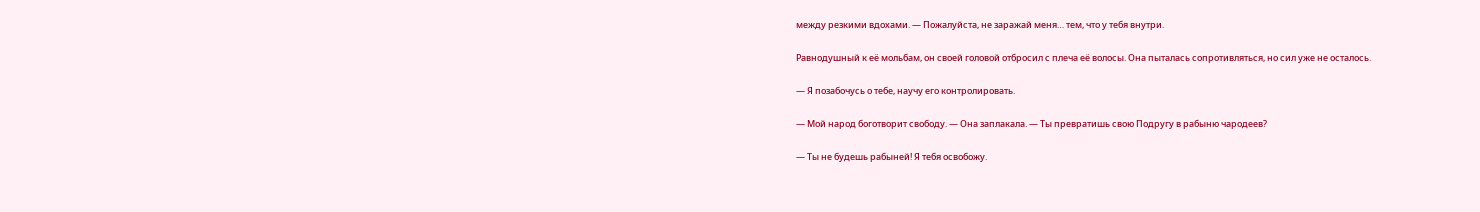между резкими вдохами. — Пожалуйста, не заражай меня… тем, что у тебя внутри.

Равнодушный к её мольбам, он своей головой отбросил с плеча её волосы. Она пыталась сопротивляться, но сил уже не осталось.

— Я позабочусь о тебе, научу его контролировать.

— Мой народ боготворит свободу. — Она заплакала. — Ты превратишь свою Подругу в рабыню чародеев?

— Ты не будешь рабыней! Я тебя освобожу.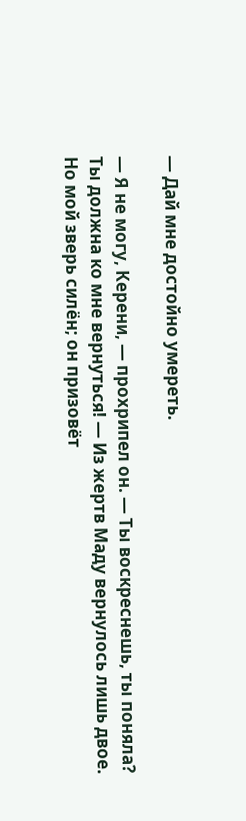— Дай мне достойно умереть.

— Я не могу, Керени, — прохрипел он. — Ты воскреснешь, ты поняла? Ты должна ко мне вернуться! — Из жертв Маду вернулось лишь двое. Но мой зверь силён; он призовёт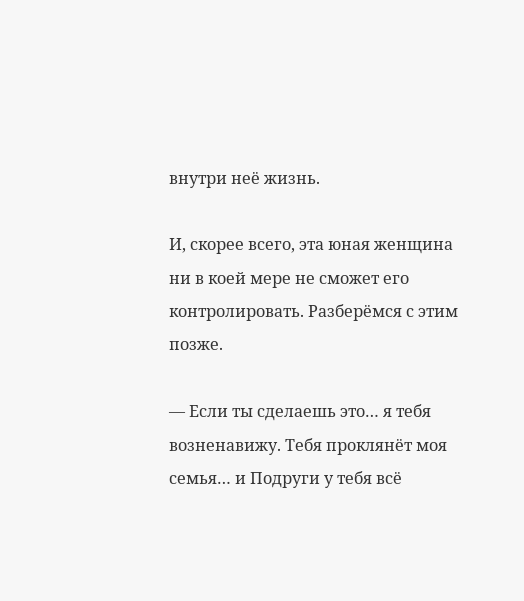внутри неё жизнь.

И, скорее всего, эта юная женщина ни в коей мере не сможет его контролировать. Разберёмся с этим позже.

— Если ты сделаешь это… я тебя возненавижу. Тебя проклянёт моя семья… и Подруги у тебя всё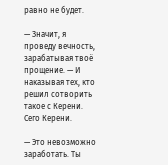равно не будет.

— Значит, я проведу вечность, зарабатывая твоё прощение. — И наказывая тех, кто решил сотворить такое с Керени. Сего Керени.

— Это невозможно заработать. Ты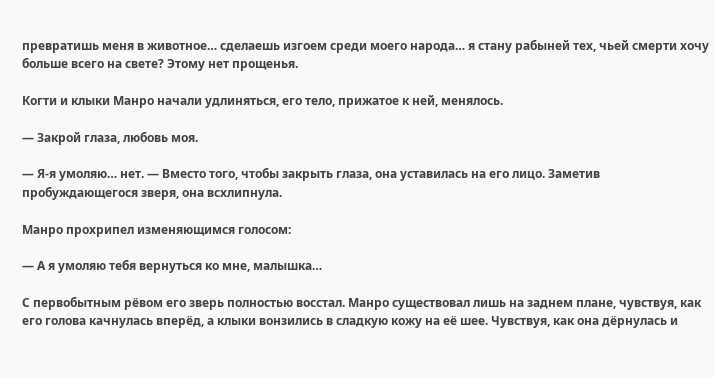превратишь меня в животное… сделаешь изгоем среди моего народа… я стану рабыней тех, чьей смерти хочу больше всего на свете? Этому нет прощенья.

Когти и клыки Манро начали удлиняться, его тело, прижатое к ней, менялось.

— Закрой глаза, любовь моя.

— Я-я умоляю… нет. — Вместо того, чтобы закрыть глаза, она уставилась на его лицо. Заметив пробуждающегося зверя, она всхлипнула.

Манро прохрипел изменяющимся голосом:

— А я умоляю тебя вернуться ко мне, малышка…

С первобытным рёвом его зверь полностью восстал. Манро существовал лишь на заднем плане, чувствуя, как его голова качнулась вперёд, а клыки вонзились в сладкую кожу на её шее. Чувствуя, как она дёрнулась и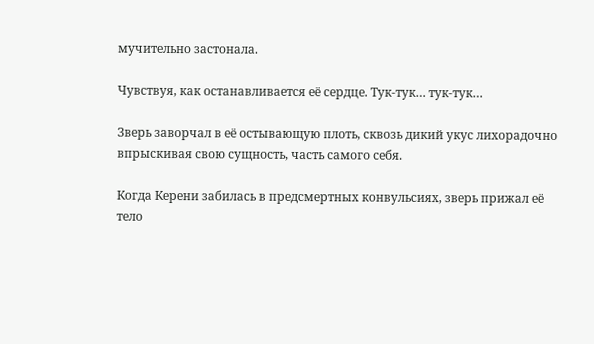мучительно застонала.

Чувствуя, как останавливается её сердце. Тук-тук… тук-тук…

Зверь заворчал в её остывающую плоть, сквозь дикий укус лихорадочно впрыскивая свою сущность, часть самого себя.

Когда Керени забилась в предсмертных конвульсиях, зверь прижал её тело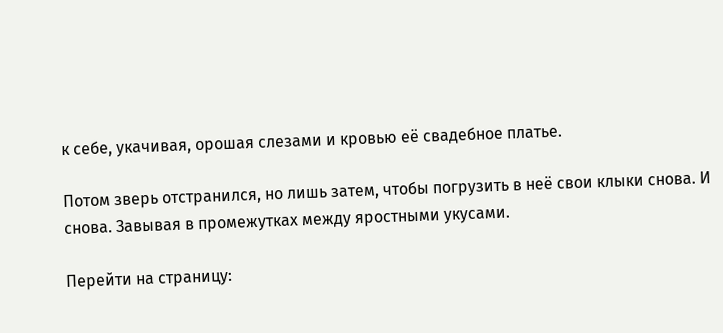к себе, укачивая, орошая слезами и кровью её свадебное платье.

Потом зверь отстранился, но лишь затем, чтобы погрузить в неё свои клыки снова. И снова. Завывая в промежутках между яростными укусами.

Перейти на страницу: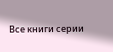Все книги серии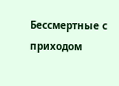Бессмертные с приходом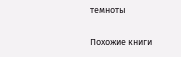темноты

Похожие книги